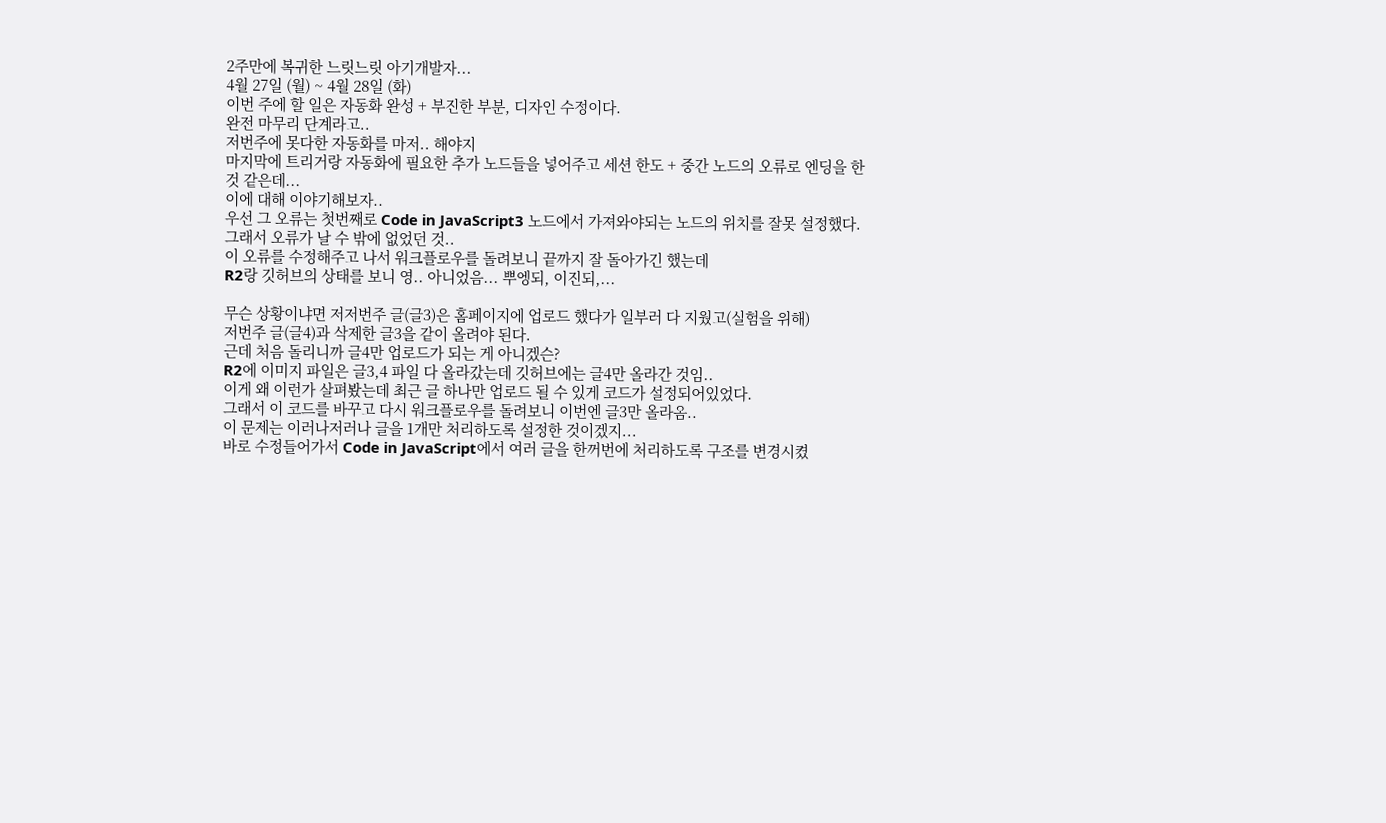2주만에 복귀한 느릿느릿 아기개발자...
4월 27일 (월) ~ 4월 28일 (화)
이번 주에 할 일은 자동화 완성 + 부진한 부분, 디자인 수정이다.
완전 마무리 단계라고..
저번주에 못다한 자동화를 마저.. 해야지
마지막에 트리거랑 자동화에 필요한 추가 노드들을 넣어주고 세션 한도 + 중간 노드의 오류로 엔딩을 한 것 같은데...
이에 대해 이야기해보자..
우선 그 오류는 첫번째로 Code in JavaScript3 노드에서 가져와야되는 노드의 위치를 잘못 설정했다.
그래서 오류가 날 수 밖에 없었던 것..
이 오류를 수정해주고 나서 워크플로우를 돌려보니 끝까지 잘 돌아가긴 했는데
R2랑 깃허브의 상태를 보니 영.. 아니었음... 뿌엥되, 이진되,...

무슨 상황이냐면 저저번주 글(글3)은 홈페이지에 업로드 했다가 일부러 다 지웠고(실험을 위해)
저번주 글(글4)과 삭제한 글3을 같이 올려야 된다.
근데 처음 돌리니까 글4만 업로드가 되는 게 아니겠슨?
R2에 이미지 파일은 글3,4 파일 다 올라갔는데 깃허브에는 글4만 올라간 것임..
이게 왜 이런가 살펴봤는데 최근 글 하나만 업로드 될 수 있게 코드가 설정되어있었다.
그래서 이 코드를 바꾸고 다시 워크플로우를 돌려보니 이번엔 글3만 올라옴..
이 문제는 이러나저러나 글을 1개만 처리하도록 설정한 것이겠지...
바로 수정들어가서 Code in JavaScript에서 여러 글을 한꺼번에 처리하도록 구조를 변경시켰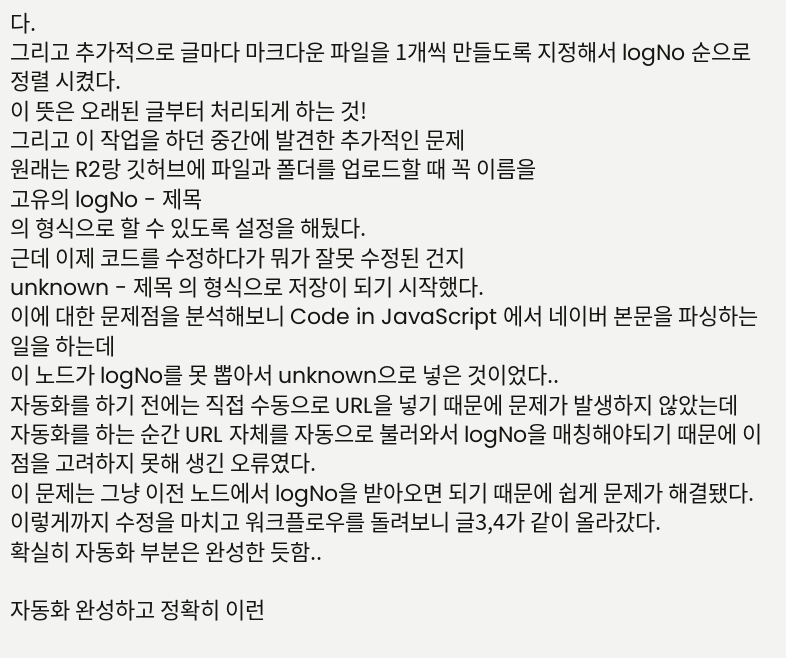다.
그리고 추가적으로 글마다 마크다운 파일을 1개씩 만들도록 지정해서 logNo 순으로 정렬 시켰다.
이 뜻은 오래된 글부터 처리되게 하는 것!
그리고 이 작업을 하던 중간에 발견한 추가적인 문제
원래는 R2랑 깃허브에 파일과 폴더를 업로드할 때 꼭 이름을
고유의 logNo - 제목
의 형식으로 할 수 있도록 설정을 해뒀다.
근데 이제 코드를 수정하다가 뭐가 잘못 수정된 건지
unknown - 제목 의 형식으로 저장이 되기 시작했다.
이에 대한 문제점을 분석해보니 Code in JavaScript 에서 네이버 본문을 파싱하는 일을 하는데
이 노드가 logNo를 못 뽑아서 unknown으로 넣은 것이었다..
자동화를 하기 전에는 직접 수동으로 URL을 넣기 때문에 문제가 발생하지 않았는데
자동화를 하는 순간 URL 자체를 자동으로 불러와서 logNo을 매칭해야되기 때문에 이 점을 고려하지 못해 생긴 오류였다.
이 문제는 그냥 이전 노드에서 logNo을 받아오면 되기 때문에 쉽게 문제가 해결됐다.
이렇게까지 수정을 마치고 워크플로우를 돌려보니 글3,4가 같이 올라갔다.
확실히 자동화 부분은 완성한 듯함..

자동화 완성하고 정확히 이런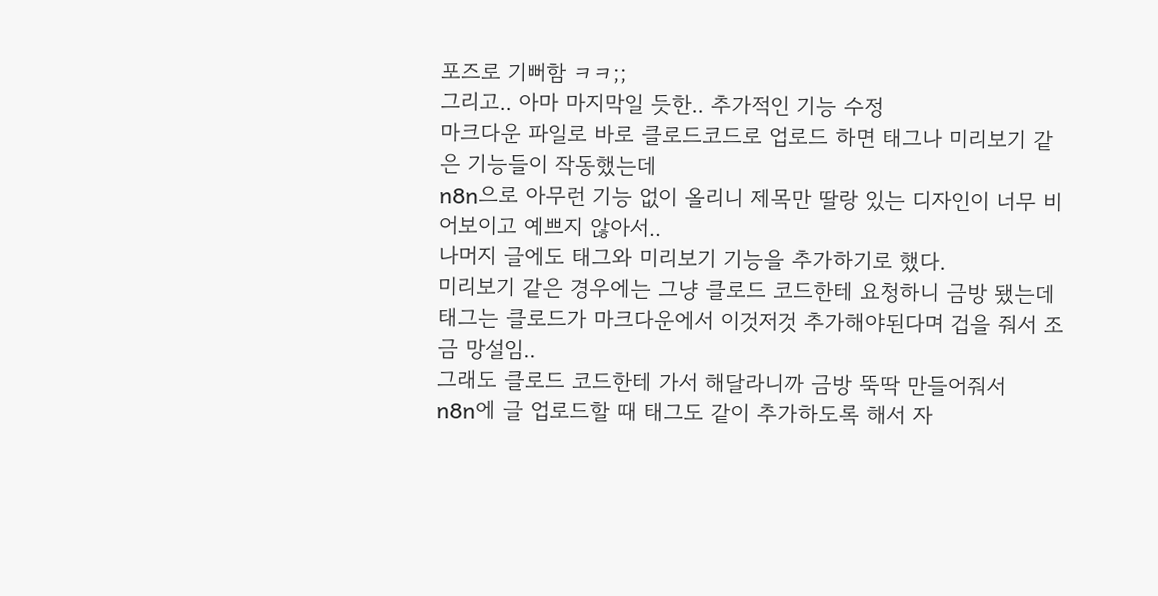포즈로 기뻐함 ㅋㅋ;;
그리고.. 아마 마지막일 듯한.. 추가적인 기능 수정
마크다운 파일로 바로 클로드코드로 업로드 하면 태그나 미리보기 같은 기능들이 작동했는데
n8n으로 아무런 기능 없이 올리니 제목만 딸랑 있는 디자인이 너무 비어보이고 예쁘지 않아서..
나머지 글에도 태그와 미리보기 기능을 추가하기로 했다.
미리보기 같은 경우에는 그냥 클로드 코드한테 요청하니 금방 됐는데
태그는 클로드가 마크다운에서 이것저것 추가해야된다며 겁을 줘서 조금 망설임..
그래도 클로드 코드한테 가서 해달라니까 금방 뚝딱 만들어줘서
n8n에 글 업로드할 때 태그도 같이 추가하도록 해서 자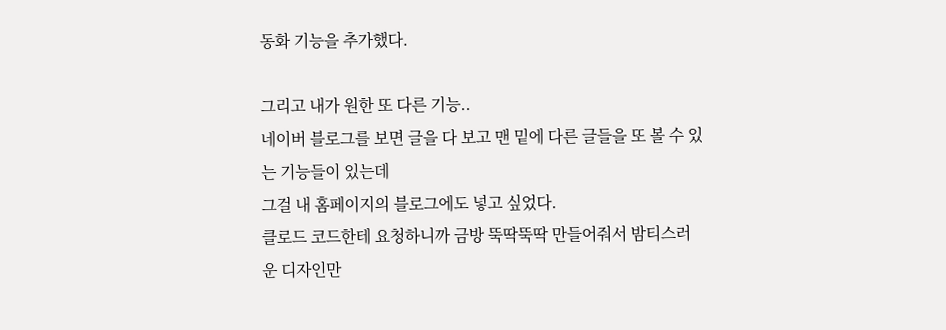동화 기능을 추가했다.

그리고 내가 원한 또 다른 기능..
네이버 블로그를 보면 글을 다 보고 맨 밑에 다른 글들을 또 볼 수 있는 기능들이 있는데
그걸 내 홈페이지의 블로그에도 넣고 싶었다.
클로드 코드한테 요청하니까 금방 뚝딱뚝딱 만들어줘서 밤티스러운 디자인만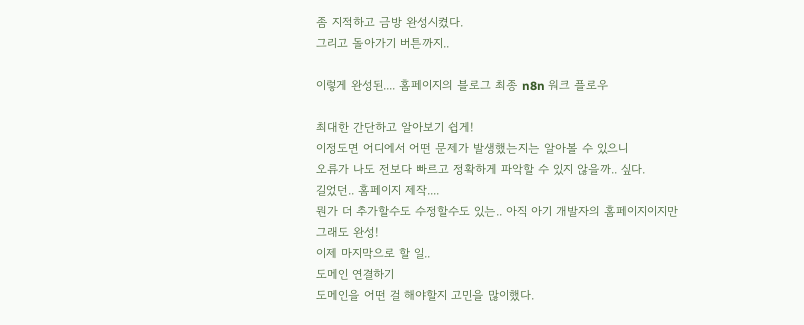좀 지적하고 금방 완성시켰다.
그리고 돌아가기 버튼까지..

이렇게 완성된.... 홈페이지의 블로그 최종 n8n 워크 플로우

최대한 간단하고 알아보기 쉽게!
이정도면 어디에서 어떤 문제가 발생했는지는 알아볼 수 있으니
오류가 나도 전보다 빠르고 정확하게 파악할 수 있지 않을까.. 싶다.
길었던.. 홈페이지 제작....
뭔가 더 추가할수도 수정할수도 있는.. 아직 아기 개발자의 홈페이지이지만
그래도 완성!
이제 마지막으로 할 일..
도메인 연결하기
도메인을 어떤 걸 해야할지 고민을 많이했다.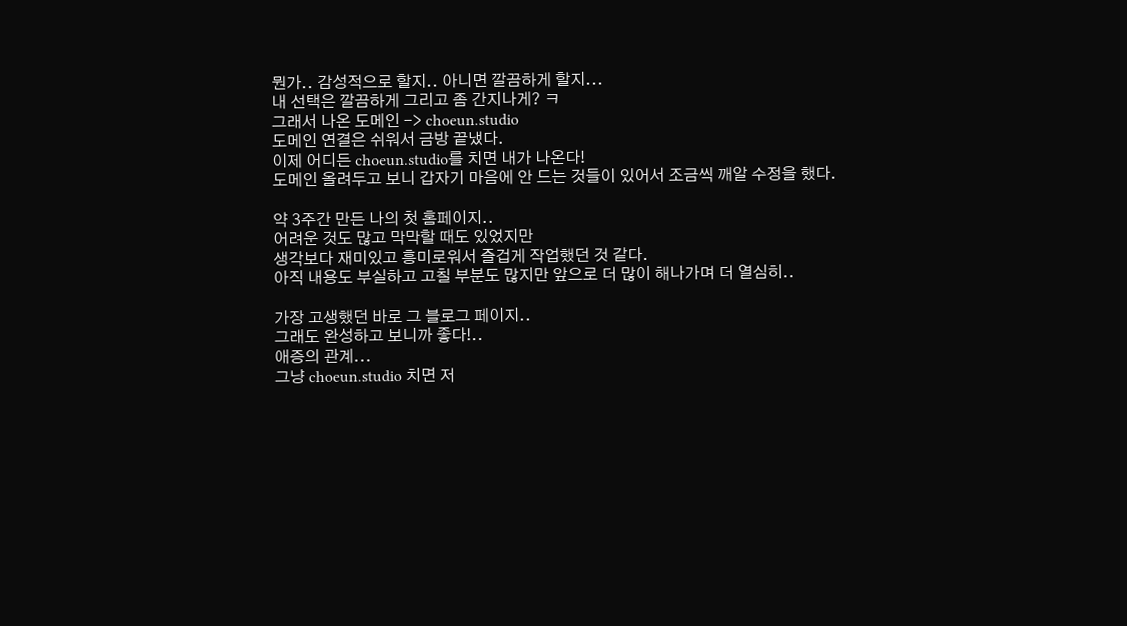뭔가.. 감성적으로 할지.. 아니면 깔끔하게 할지...
내 선택은 깔끔하게 그리고 좀 간지나게? ㅋ
그래서 나온 도메인 -> choeun.studio
도메인 연결은 쉬워서 금방 끝냈다.
이제 어디든 choeun.studio를 치면 내가 나온다!
도메인 올려두고 보니 갑자기 마음에 안 드는 것들이 있어서 조금씩 깨알 수정을 했다.

약 3주간 만든 나의 첫 홈페이지..
어려운 것도 많고 막막할 때도 있었지만
생각보다 재미있고 흥미로워서 즐겁게 작업했던 것 같다.
아직 내용도 부실하고 고칠 부분도 많지만 앞으로 더 많이 해나가며 더 열심히..

가장 고생했던 바로 그 블로그 페이지..
그래도 완성하고 보니까 좋다!..
애증의 관계...
그냥 choeun.studio 치면 저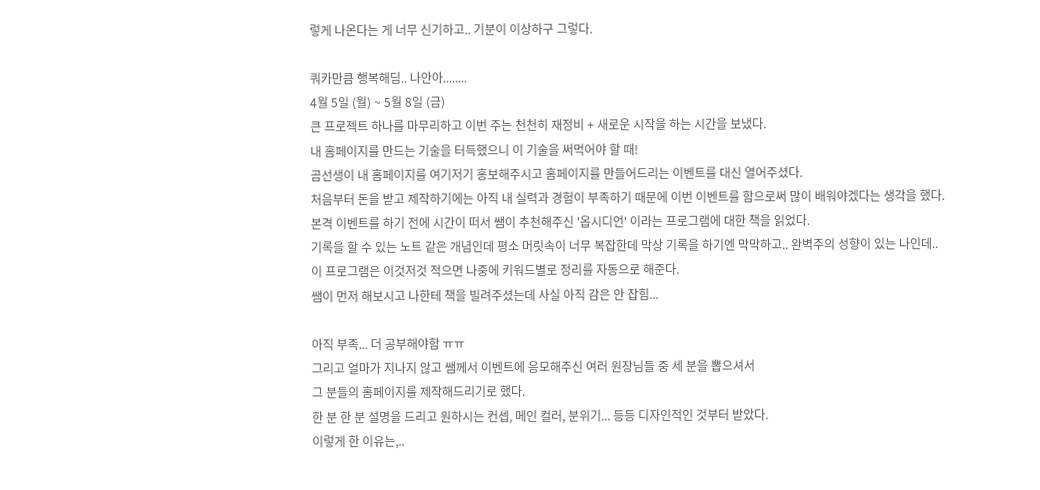렇게 나온다는 게 너무 신기하고.. 기분이 이상하구 그렇다.

쿼카만큼 행복해딤.. 나안아........
4월 5일 (월) ~ 5월 8일 (금)
큰 프로젝트 하나를 마무리하고 이번 주는 천천히 재정비 + 새로운 시작을 하는 시간을 보냈다.
내 홈페이지를 만드는 기술을 터득했으니 이 기술을 써먹어야 할 때!
곰선생이 내 홈페이지를 여기저기 홍보해주시고 홈페이지를 만들어드리는 이벤트를 대신 열어주셨다.
처음부터 돈을 받고 제작하기에는 아직 내 실력과 경험이 부족하기 때문에 이번 이벤트를 함으로써 많이 배워야겠다는 생각을 했다.
본격 이벤트를 하기 전에 시간이 떠서 쌤이 추천해주신 '옵시디언' 이라는 프로그램에 대한 책을 읽었다.
기록을 할 수 있는 노트 같은 개념인데 평소 머릿속이 너무 복잡한데 막상 기록을 하기엔 막막하고.. 완벽주의 성향이 있는 나인데..
이 프로그램은 이것저것 적으면 나중에 키워드별로 정리를 자동으로 해준다.
쌤이 먼저 해보시고 나한테 책을 빌려주셨는데 사실 아직 감은 안 잡힘...

아직 부족... 더 공부해야함 ㅠㅠ
그리고 얼마가 지나지 않고 쌤께서 이벤트에 응모해주신 여러 원장님들 중 세 분을 뽑으셔서
그 분들의 홈페이지를 제작해드리기로 했다.
한 분 한 분 설명을 드리고 원하시는 컨셉, 메인 컬러, 분위기... 등등 디자인적인 것부터 받았다.
이렇게 한 이유는,..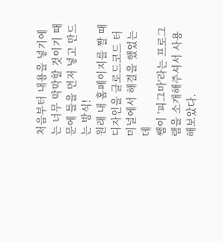처음부터 내용을 넣기에는 너무 막막할 것이기 때문에 틀을 먼저 넣고 만드는 방식!
원래 내 홈페이지를 짤 때 디자인을 클로드코드 터미널에서 해결을 했었는데
쌤이 '피그마'라는 프로그램을 소개해주셔서 사용해보았다.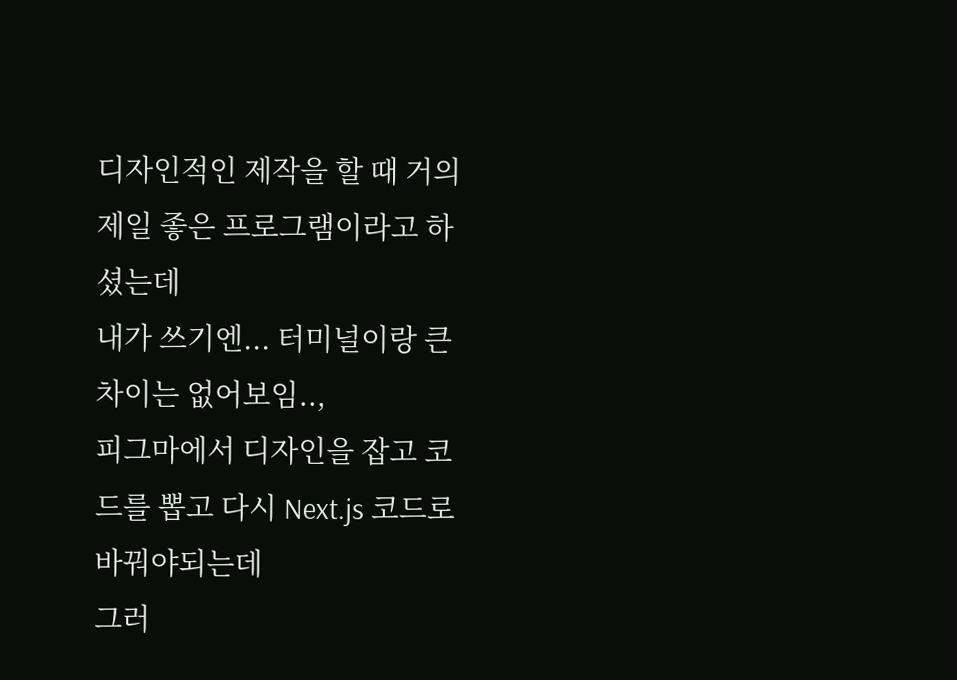디자인적인 제작을 할 때 거의 제일 좋은 프로그램이라고 하셨는데
내가 쓰기엔... 터미널이랑 큰 차이는 없어보임..,
피그마에서 디자인을 잡고 코드를 뽑고 다시 Next.js 코드로 바꿔야되는데
그러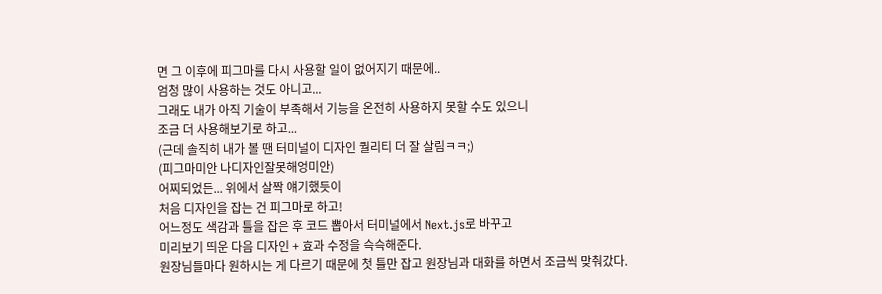면 그 이후에 피그마를 다시 사용할 일이 없어지기 때문에..
엄청 많이 사용하는 것도 아니고...
그래도 내가 아직 기술이 부족해서 기능을 온전히 사용하지 못할 수도 있으니
조금 더 사용해보기로 하고...
(근데 솔직히 내가 볼 땐 터미널이 디자인 퀄리티 더 잘 살림ㅋㅋ;)
(피그마미안 나디자인잘못해엉미안)
어찌되었든... 위에서 살짝 얘기했듯이
처음 디자인을 잡는 건 피그마로 하고!
어느정도 색감과 틀을 잡은 후 코드 뽑아서 터미널에서 Next.js로 바꾸고
미리보기 띄운 다음 디자인 + 효과 수정을 슥슥해준다.
원장님들마다 원하시는 게 다르기 때문에 첫 틀만 잡고 원장님과 대화를 하면서 조금씩 맞춰갔다.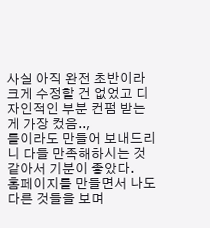사실 아직 완전 초반이라 크게 수정할 건 없었고 디자인적인 부분 컨펌 받는 게 가장 컸음..,
틀이라도 만들어 보내드리니 다들 만족해하시는 것 같아서 기분이 좋았다.
홈페이지를 만들면서 나도 다른 것들을 보며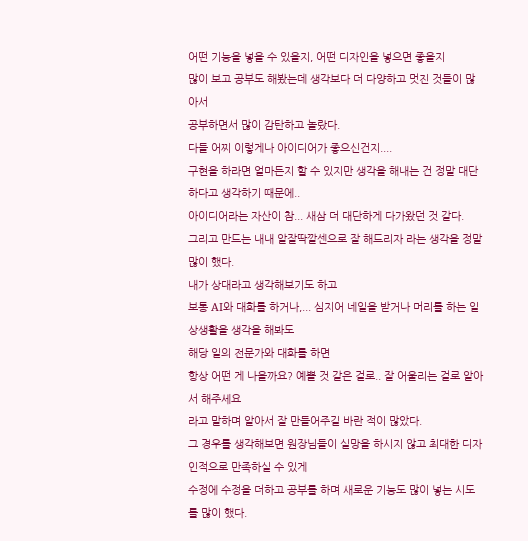어떤 기능을 넣을 수 있을지, 어떤 디자인을 넣으면 좋을지
많이 보고 공부도 해봤는데 생각보다 더 다양하고 멋진 것들이 많아서
공부하면서 많이 감탄하고 놀랐다.
다들 어찌 이렇게나 아이디어가 좋으신건지....
구현을 하라면 얼마든지 할 수 있지만 생각을 해내는 건 정말 대단하다고 생각하기 때문에..
아이디어라는 자산이 참... 새삼 더 대단하게 다가왔던 것 같다.
그리고 만드는 내내 알잘딱깔센으로 잘 해드리자 라는 생각을 정말 많이 했다.
내가 상대라고 생각해보기도 하고
보통 AI와 대화를 하거나,... 심지어 네일을 받거나 머리를 하는 일상생활을 생각을 해봐도
해당 일의 전문가와 대화를 하면
항상 어떤 게 나을까요? 예쁠 것 같은 걸로.. 잘 어울리는 걸로 알아서 해주세요
라고 말하며 알아서 잘 만들어주길 바란 적이 많았다.
그 경우를 생각해보면 원장님들이 실망을 하시지 않고 최대한 디자인적으로 만족하실 수 있게
수정에 수정을 더하고 공부를 하며 새로운 기능도 많이 넣는 시도를 많이 했다.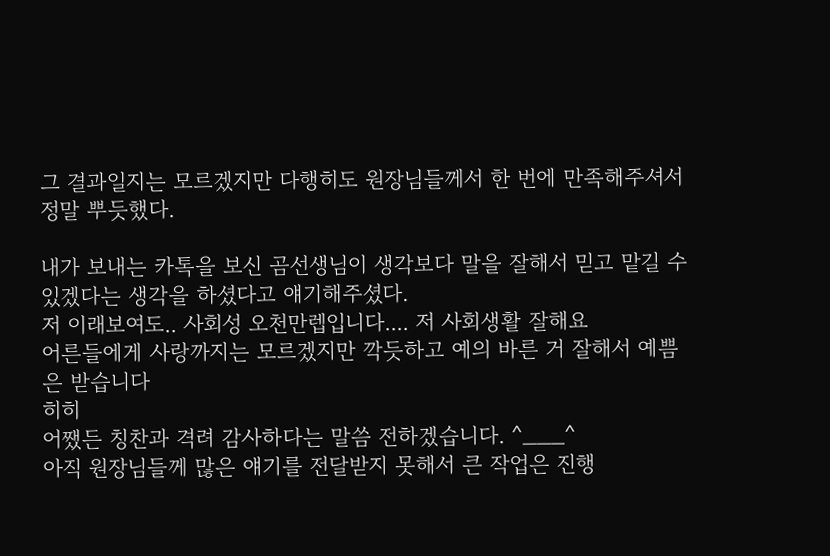그 결과일지는 모르겠지만 다행히도 원장님들께서 한 번에 만족해주셔서 정말 뿌듯했다.

내가 보내는 카톡을 보신 곰선생님이 생각보다 말을 잘해서 믿고 맡길 수 있겠다는 생각을 하셨다고 얘기해주셨다.
저 이래보여도.. 사회성 오천만렙입니다.... 저 사회생활 잘해요
어른들에게 사랑까지는 모르겠지만 깍듯하고 예의 바른 거 잘해서 예쁨은 받습니다
히히
어쨌든 칭찬과 격려 감사하다는 말씀 전하겠습니다. ^___^
아직 원장님들께 많은 얘기를 전달받지 못해서 큰 작업은 진행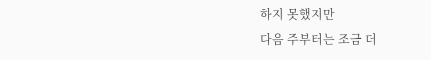하지 못했지만
다음 주부터는 조금 더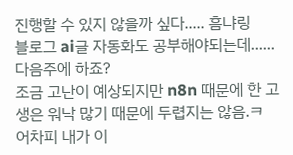진행할 수 있지 않을까 싶다..... 흠냐링
블로그 ai글 자동화도 공부해야되는데...... 다음주에 하죠?
조금 고난이 예상되지만 n8n 때문에 한 고생은 워낙 많기 때문에 두렵지는 않음.ㅋ
어차피 내가 이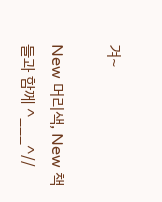겨~

New 머리색, New 책들과 함께 ^___^//